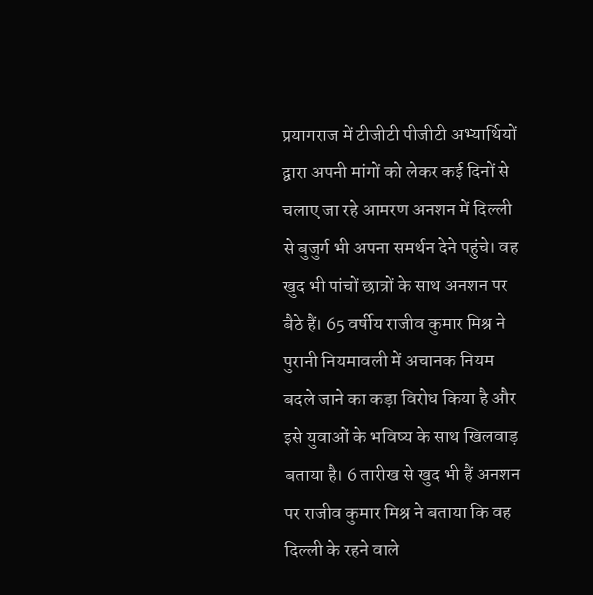प्रयागराज में टीजीटी पीजीटी अभ्यार्थियों द्वारा अपनी मांगों को लेकर कई दिनों से चलाए जा रहे आमरण अनशन में दिल्ली से बुजुर्ग भी अपना समर्थन देने पहुंचे। वह खुद भी पांचों छात्रों के साथ अनशन पर बैठे हैं। 65 वर्षीय राजीव कुमार मिश्र ने पुरानी नियमावली में अचानक नियम बदले जाने का कड़ा विरोध किया है और इसे युवाओं के भविष्य के साथ खिलवाड़ बताया है। 6 तारीख से खुद भी हैं अनशन पर राजीव कुमार मिश्र ने बताया कि वह दिल्ली के रहने वाले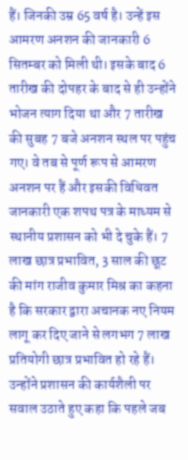हैं। जिनकी उम्र 65 वर्ष है। उन्हें इस आमरण अनशन की जानकारी 6 सितम्बर को मिली थी। इसके बाद 6 तारीख की दोपहर के बाद से ही उन्होंने भोजन त्याग दिया था और 7 तारीख की सुबह 7 बजे अनशन स्थल पर पहुंच गए। वे तब से पूर्ण रूप से आमरण अनशन पर हैं और इसकी विधिवत जानकारी एक शपथ पत्र के माध्यम से स्थानीय प्रशासन को भी दे चुके हैं। 7 लाख छात्र प्रभावित, 3 साल की छूट की मांग राजीव कुमार मिश्र का कहना है कि सरकार द्वारा अचानक नए नियम लागू कर दिए जाने से लगभग 7 लाख प्रतियोगी छात्र प्रभावित हो रहे हैं। उन्होंने प्रशासन की कार्यशैली पर सवाल उठाते हुए कहा कि पहले जब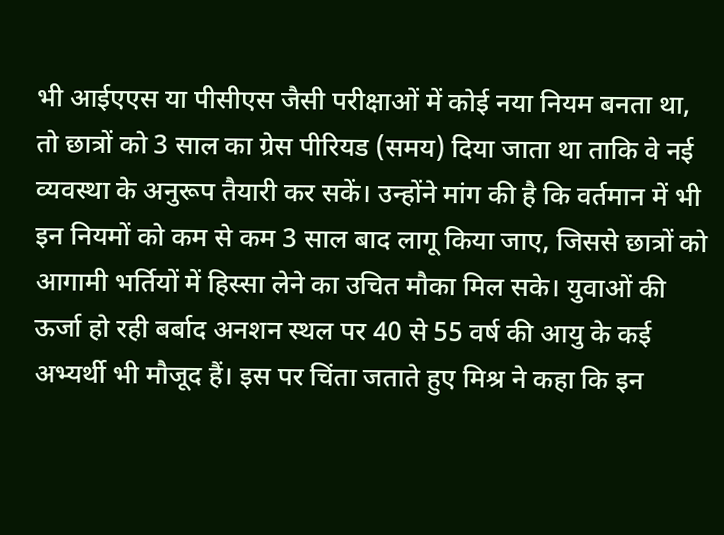भी आईएएस या पीसीएस जैसी परीक्षाओं में कोई नया नियम बनता था, तो छात्रों को 3 साल का ग्रेस पीरियड (समय) दिया जाता था ताकि वे नई व्यवस्था के अनुरूप तैयारी कर सकें। उन्होंने मांग की है कि वर्तमान में भी इन नियमों को कम से कम 3 साल बाद लागू किया जाए, जिससे छात्रों को आगामी भर्तियों में हिस्सा लेने का उचित मौका मिल सके। युवाओं की ऊर्जा हो रही बर्बाद अनशन स्थल पर 40 से 55 वर्ष की आयु के कई अभ्यर्थी भी मौजूद हैं। इस पर चिंता जताते हुए मिश्र ने कहा कि इन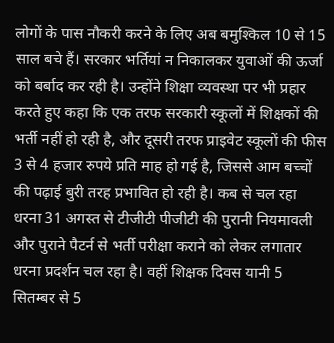लोगों के पास नौकरी करने के लिए अब बमुश्किल 10 से 15 साल बचे हैं। सरकार भर्तियां न निकालकर युवाओं की ऊर्जा को बर्बाद कर रही है। उन्होंने शिक्षा व्यवस्था पर भी प्रहार करते हुए कहा कि एक तरफ सरकारी स्कूलों में शिक्षकों की भर्ती नहीं हो रही है, और दूसरी तरफ प्राइवेट स्कूलों की फीस 3 से 4 हजार रुपये प्रति माह हो गई है, जिससे आम बच्चों की पढ़ाई बुरी तरह प्रभावित हो रही है। कब से चल रहा धरना 31 अगस्त से टीजीटी पीजीटी की पुरानी नियमावली और पुराने पैटर्न से भर्ती परीक्षा कराने को लेकर लगातार धरना प्रदर्शन चल रहा है। वहीं शिक्षक दिवस यानी 5 सितम्बर से 5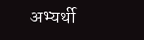अभ्यर्थी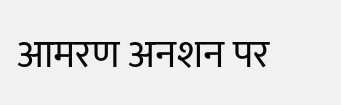आमरण अनशन पर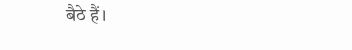बैठे हैं।